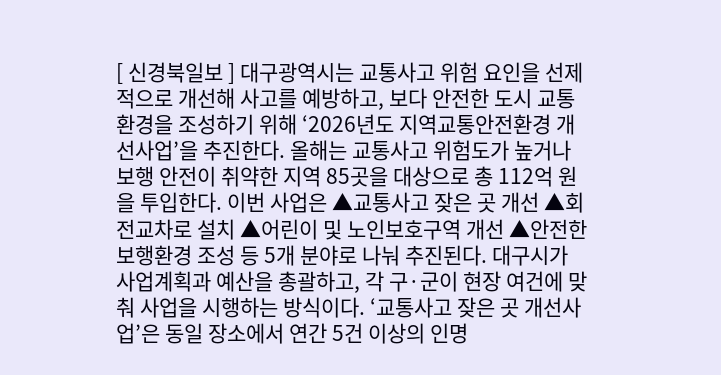[ 신경북일보 ] 대구광역시는 교통사고 위험 요인을 선제적으로 개선해 사고를 예방하고, 보다 안전한 도시 교통환경을 조성하기 위해 ‘2026년도 지역교통안전환경 개선사업’을 추진한다. 올해는 교통사고 위험도가 높거나 보행 안전이 취약한 지역 85곳을 대상으로 총 112억 원을 투입한다. 이번 사업은 ▲교통사고 잦은 곳 개선 ▲회전교차로 설치 ▲어린이 및 노인보호구역 개선 ▲안전한 보행환경 조성 등 5개 분야로 나눠 추진된다. 대구시가 사업계획과 예산을 총괄하고, 각 구·군이 현장 여건에 맞춰 사업을 시행하는 방식이다. ‘교통사고 잦은 곳 개선사업’은 동일 장소에서 연간 5건 이상의 인명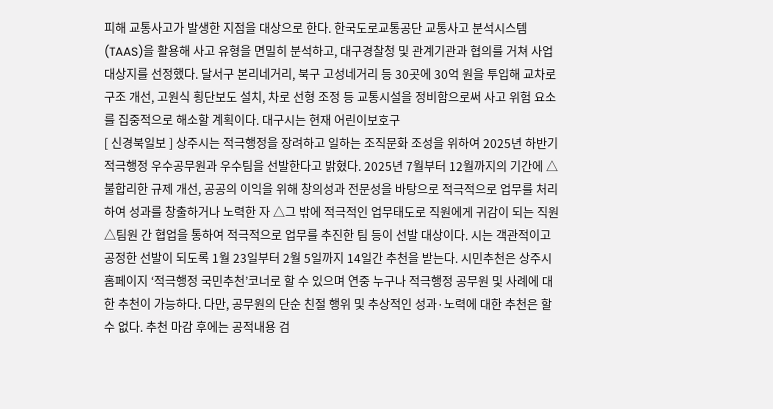피해 교통사고가 발생한 지점을 대상으로 한다. 한국도로교통공단 교통사고 분석시스템(TAAS)을 활용해 사고 유형을 면밀히 분석하고, 대구경찰청 및 관계기관과 협의를 거쳐 사업 대상지를 선정했다. 달서구 본리네거리, 북구 고성네거리 등 30곳에 30억 원을 투입해 교차로 구조 개선, 고원식 횡단보도 설치, 차로 선형 조정 등 교통시설을 정비함으로써 사고 위험 요소를 집중적으로 해소할 계획이다. 대구시는 현재 어린이보호구
[ 신경북일보 ] 상주시는 적극행정을 장려하고 일하는 조직문화 조성을 위하여 2025년 하반기 적극행정 우수공무원과 우수팀을 선발한다고 밝혔다. 2025년 7월부터 12월까지의 기간에 △불합리한 규제 개선, 공공의 이익을 위해 창의성과 전문성을 바탕으로 적극적으로 업무를 처리하여 성과를 창출하거나 노력한 자 △그 밖에 적극적인 업무태도로 직원에게 귀감이 되는 직원 △팀원 간 협업을 통하여 적극적으로 업무를 추진한 팀 등이 선발 대상이다. 시는 객관적이고 공정한 선발이 되도록 1월 23일부터 2월 5일까지 14일간 추천을 받는다. 시민추천은 상주시 홈페이지 ‘적극행정 국민추천’코너로 할 수 있으며 연중 누구나 적극행정 공무원 및 사례에 대한 추천이 가능하다. 다만, 공무원의 단순 친절 행위 및 추상적인 성과·노력에 대한 추천은 할 수 없다. 추천 마감 후에는 공적내용 검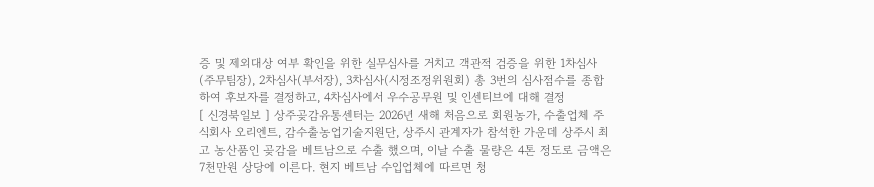증 및 제외대상 여부 확인을 위한 실무심사를 거치고 객관적 검증을 위한 1차심사(주무팀장), 2차심사(부서장), 3차심사(시정조정위원회) 총 3번의 심사점수를 종합하여 후보자를 결정하고, 4차심사에서 우수공무원 및 인센티브에 대해 결정
[ 신경북일보 ] 상주곶감유통센터는 2026년 새해 처음으로 회원농가, 수출업체 주식회사 오리엔트, 감수출농업기술지원단, 상주시 관계자가 참석한 가운데 상주시 최고 농산품인 곶감을 베트남으로 수출 했으며, 이날 수출 물량은 4톤 정도로 금액은 7천만원 상당에 이른다. 현지 베트남 수입업체에 따르면 청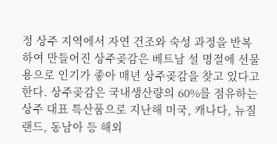정 상주 지역에서 자연 건조와 숙성 과정을 반복하여 만들어진 상주곶감은 베트남 설 명절에 선물용으로 인기가 좋아 매년 상주곶감을 찾고 있다고 한다. 상주곶감은 국내생산량의 60%를 점유하는 상주 대표 특산품으로 지난해 미국, 캐나다, 뉴질랜드, 동남아 등 해외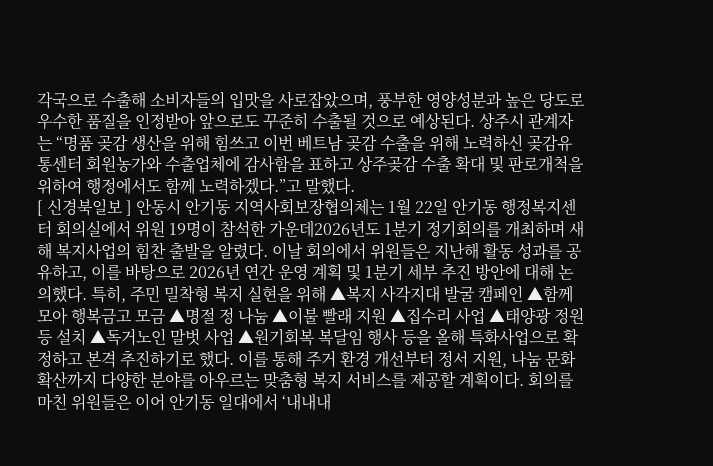각국으로 수출해 소비자들의 입맛을 사로잡았으며, 풍부한 영양성분과 높은 당도로 우수한 품질을 인정받아 앞으로도 꾸준히 수출될 것으로 예상된다. 상주시 관계자는 “명품 곶감 생산을 위해 힘쓰고 이번 베트남 곶감 수출을 위해 노력하신 곶감유통센터 회원농가와 수출업체에 감사함을 표하고 상주곶감 수출 확대 및 판로개척을 위하여 행정에서도 함께 노력하겠다.”고 말했다.
[ 신경북일보 ] 안동시 안기동 지역사회보장협의체는 1월 22일 안기동 행정복지센터 회의실에서 위원 19명이 참석한 가운데2026년도 1분기 정기회의를 개최하며 새해 복지사업의 힘찬 출발을 알렸다. 이날 회의에서 위원들은 지난해 활동 성과를 공유하고, 이를 바탕으로 2026년 연간 운영 계획 및 1분기 세부 추진 방안에 대해 논의했다. 특히, 주민 밀착형 복지 실현을 위해 ▲복지 사각지대 발굴 캠페인 ▲함께모아 행복금고 모금 ▲명절 정 나눔 ▲이불 빨래 지원 ▲집수리 사업 ▲태양광 정원등 설치 ▲독거노인 말벗 사업 ▲원기회복 복달임 행사 등을 올해 특화사업으로 확정하고 본격 추진하기로 했다. 이를 통해 주거 환경 개선부터 정서 지원, 나눔 문화 확산까지 다양한 분야를 아우르는 맞춤형 복지 서비스를 제공할 계획이다. 회의를 마친 위원들은 이어 안기동 일대에서 ‘내내내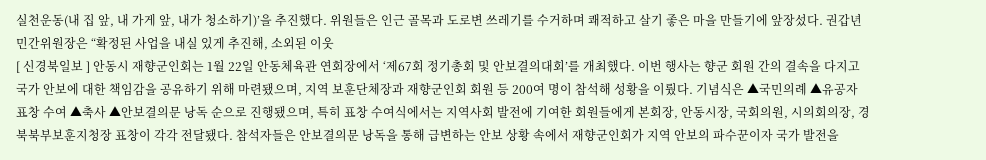실천운동(내 집 앞, 내 가게 앞, 내가 청소하기)’을 추진했다. 위원들은 인근 골목과 도로변 쓰레기를 수거하며 쾌적하고 살기 좋은 마을 만들기에 앞장섰다. 권갑년 민간위원장은 “확정된 사업을 내실 있게 추진해, 소외된 이웃
[ 신경북일보 ] 안동시 재향군인회는 1월 22일 안동체육관 연회장에서 ‘제67회 정기총회 및 안보결의대회’를 개최했다. 이번 행사는 향군 회원 간의 결속을 다지고 국가 안보에 대한 책임감을 공유하기 위해 마련됐으며, 지역 보훈단체장과 재향군인회 회원 등 200여 명이 참석해 성황을 이뤘다. 기념식은 ▲국민의례 ▲유공자 표창 수여 ▲축사 ▲안보결의문 낭독 순으로 진행됐으며, 특히 표창 수여식에서는 지역사회 발전에 기여한 회원들에게 본회장, 안동시장, 국회의원, 시의회의장, 경북북부보훈지청장 표창이 각각 전달됐다. 참석자들은 안보결의문 낭독을 통해 급변하는 안보 상황 속에서 재향군인회가 지역 안보의 파수꾼이자 국가 발전을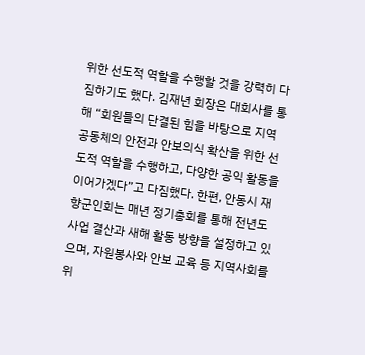위한 선도적 역할을 수행할 것을 강력히 다짐하기도 했다. 김재년 회장은 대회사를 통해 “회원들의 단결된 힘을 바탕으로 지역 공동체의 안전과 안보의식 확산을 위한 선도적 역할을 수행하고, 다양한 공익 활동을 이어가겠다”고 다짐했다. 한편, 안동시 재향군인회는 매년 정기총회를 통해 전년도 사업 결산과 새해 활동 방향을 설정하고 있으며, 자원봉사와 안보 교육 등 지역사회를 위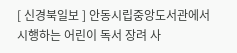[ 신경북일보 ] 안동시립중앙도서관에서 시행하는 어린이 독서 장려 사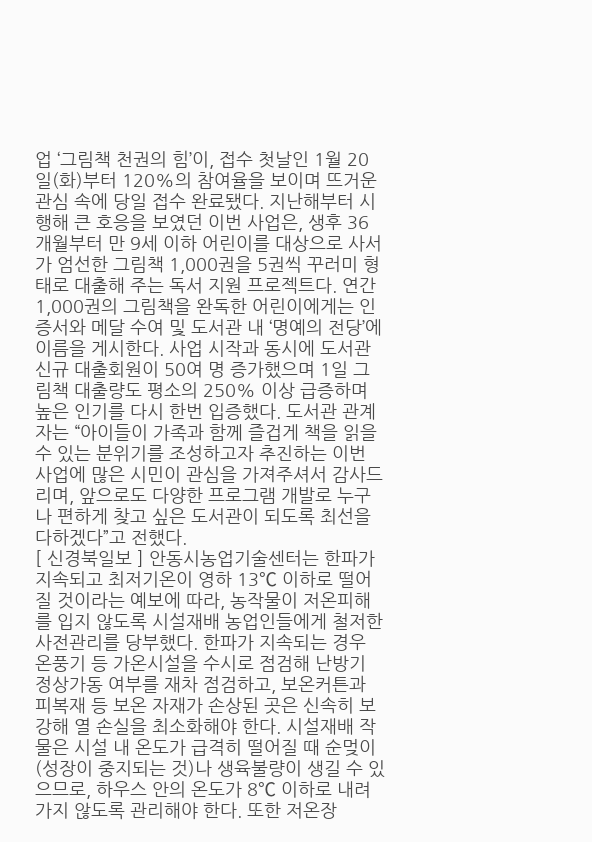업 ‘그림책 천권의 힘’이, 접수 첫날인 1월 20일(화)부터 120%의 참여율을 보이며 뜨거운 관심 속에 당일 접수 완료됐다. 지난해부터 시행해 큰 호응을 보였던 이번 사업은, 생후 36개월부터 만 9세 이하 어린이를 대상으로 사서가 엄선한 그림책 1,000권을 5권씩 꾸러미 형태로 대출해 주는 독서 지원 프로젝트다. 연간 1,000권의 그림책을 완독한 어린이에게는 인증서와 메달 수여 및 도서관 내 ‘명예의 전당’에 이름을 게시한다. 사업 시작과 동시에 도서관 신규 대출회원이 50여 명 증가했으며 1일 그림책 대출량도 평소의 250% 이상 급증하며 높은 인기를 다시 한번 입증했다. 도서관 관계자는 “아이들이 가족과 함께 즐겁게 책을 읽을 수 있는 분위기를 조성하고자 추진하는 이번 사업에 많은 시민이 관심을 가져주셔서 감사드리며, 앞으로도 다양한 프로그램 개발로 누구나 편하게 찾고 싶은 도서관이 되도록 최선을 다하겠다”고 전했다.
[ 신경북일보 ] 안동시농업기술센터는 한파가 지속되고 최저기온이 영하 13℃ 이하로 떨어질 것이라는 예보에 따라, 농작물이 저온피해를 입지 않도록 시설재배 농업인들에게 철저한 사전관리를 당부했다. 한파가 지속되는 경우 온풍기 등 가온시설을 수시로 점검해 난방기 정상가동 여부를 재차 점검하고, 보온커튼과 피복재 등 보온 자재가 손상된 곳은 신속히 보강해 열 손실을 최소화해야 한다. 시설재배 작물은 시설 내 온도가 급격히 떨어질 때 순멎이(성장이 중지되는 것)나 생육불량이 생길 수 있으므로, 하우스 안의 온도가 8℃ 이하로 내려가지 않도록 관리해야 한다. 또한 저온장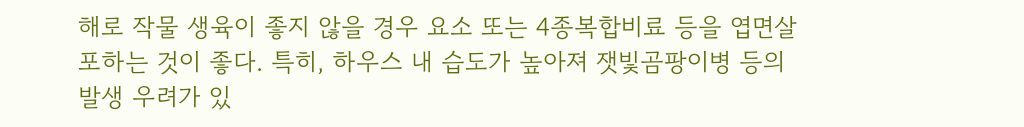해로 작물 생육이 좋지 않을 경우 요소 또는 4종복합비료 등을 엽면살포하는 것이 좋다. 특히, 하우스 내 습도가 높아져 잿빛곰팡이병 등의 발생 우려가 있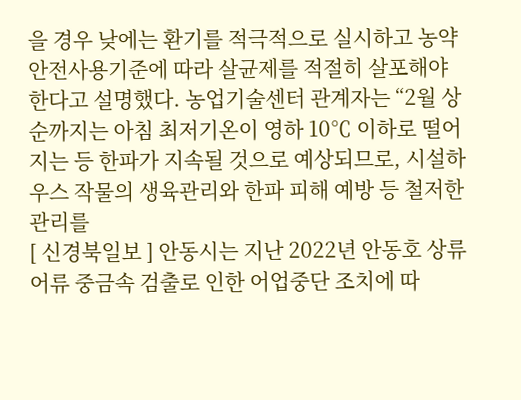을 경우 낮에는 환기를 적극적으로 실시하고 농약안전사용기준에 따라 살균제를 적절히 살포해야 한다고 설명했다. 농업기술센터 관계자는 “2월 상순까지는 아침 최저기온이 영하 10℃ 이하로 떨어지는 등 한파가 지속될 것으로 예상되므로, 시설하우스 작물의 생육관리와 한파 피해 예방 등 철저한 관리를
[ 신경북일보 ] 안동시는 지난 2022년 안동호 상류 어류 중금속 검출로 인한 어업중단 조치에 따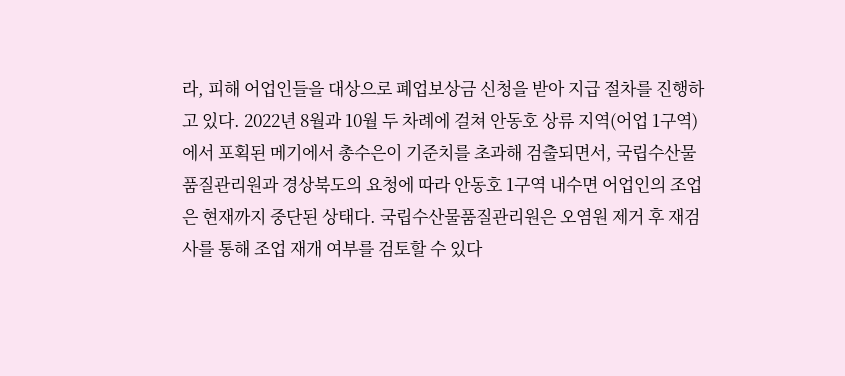라, 피해 어업인들을 대상으로 폐업보상금 신청을 받아 지급 절차를 진행하고 있다. 2022년 8월과 10월 두 차례에 걸쳐 안동호 상류 지역(어업 1구역)에서 포획된 메기에서 총수은이 기준치를 초과해 검출되면서, 국립수산물품질관리원과 경상북도의 요청에 따라 안동호 1구역 내수면 어업인의 조업은 현재까지 중단된 상태다. 국립수산물품질관리원은 오염원 제거 후 재검사를 통해 조업 재개 여부를 검토할 수 있다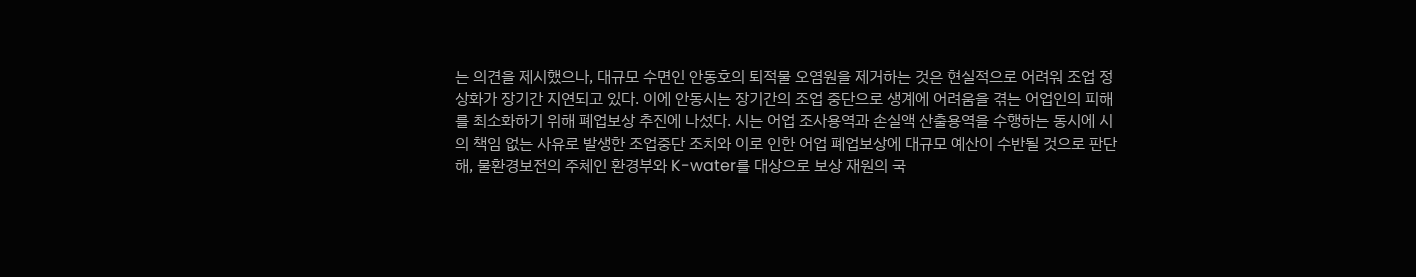는 의견을 제시했으나, 대규모 수면인 안동호의 퇴적물 오염원을 제거하는 것은 현실적으로 어려워 조업 정상화가 장기간 지연되고 있다. 이에 안동시는 장기간의 조업 중단으로 생계에 어려움을 겪는 어업인의 피해를 최소화하기 위해 폐업보상 추진에 나섰다. 시는 어업 조사용역과 손실액 산출용역을 수행하는 동시에 시의 책임 없는 사유로 발생한 조업중단 조치와 이로 인한 어업 폐업보상에 대규모 예산이 수반될 것으로 판단해, 물환경보전의 주체인 환경부와 K-water를 대상으로 보상 재원의 국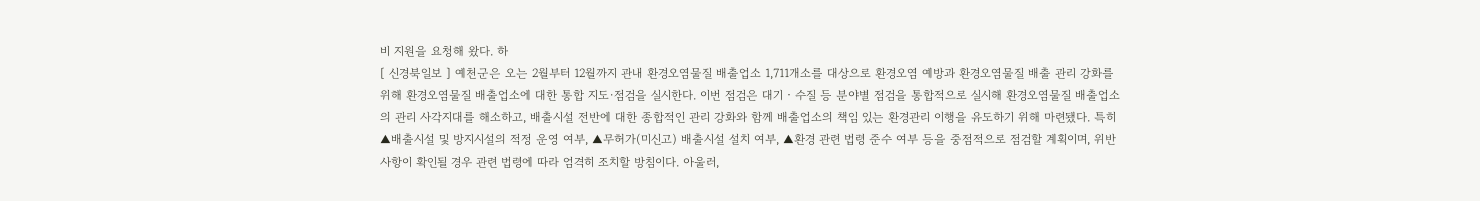비 지원을 요청해 왔다. 하
[ 신경북일보 ] 예천군은 오는 2월부터 12월까지 관내 환경오염물질 배출업소 1,711개소를 대상으로 환경오염 예방과 환경오염물질 배출 관리 강화를 위해 환경오염물질 배출업소에 대한 통합 지도·점검을 실시한다. 이번 점검은 대기‧수질 등 분야별 점검을 통합적으로 실시해 환경오염물질 배출업소의 관리 사각지대를 해소하고, 배출시설 전반에 대한 종합적인 관리 강화와 함께 배출업소의 책임 있는 환경관리 이행을 유도하기 위해 마련됐다. 특히 ▲배출시설 및 방지시설의 적정 운영 여부, ▲무허가(미신고) 배출시설 설치 여부, ▲환경 관련 법령 준수 여부 등을 중점적으로 점검할 계획이며, 위반 사항이 확인될 경우 관련 법령에 따라 엄격히 조치할 방침이다. 아울러,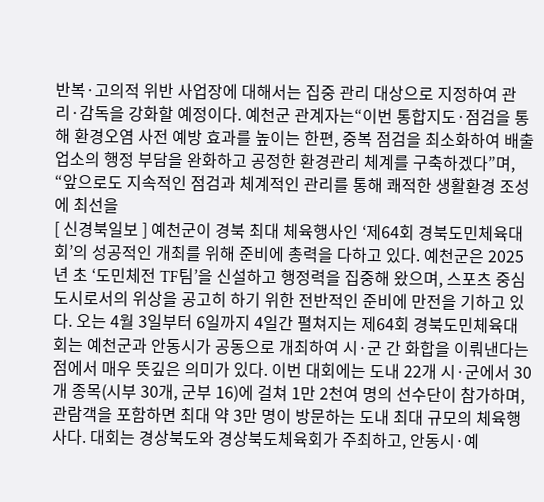반복·고의적 위반 사업장에 대해서는 집중 관리 대상으로 지정하여 관리·감독을 강화할 예정이다. 예천군 관계자는“이번 통합지도·점검을 통해 환경오염 사전 예방 효과를 높이는 한편, 중복 점검을 최소화하여 배출업소의 행정 부담을 완화하고 공정한 환경관리 체계를 구축하겠다”며, “앞으로도 지속적인 점검과 체계적인 관리를 통해 쾌적한 생활환경 조성에 최선을
[ 신경북일보 ] 예천군이 경북 최대 체육행사인 ‘제64회 경북도민체육대회’의 성공적인 개최를 위해 준비에 총력을 다하고 있다. 예천군은 2025년 초 ‘도민체전 TF팀’을 신설하고 행정력을 집중해 왔으며, 스포츠 중심도시로서의 위상을 공고히 하기 위한 전반적인 준비에 만전을 기하고 있다. 오는 4월 3일부터 6일까지 4일간 펼쳐지는 제64회 경북도민체육대회는 예천군과 안동시가 공동으로 개최하여 시·군 간 화합을 이뤄낸다는 점에서 매우 뜻깊은 의미가 있다. 이번 대회에는 도내 22개 시·군에서 30개 종목(시부 30개, 군부 16)에 걸쳐 1만 2천여 명의 선수단이 참가하며, 관람객을 포함하면 최대 약 3만 명이 방문하는 도내 최대 규모의 체육행사다. 대회는 경상북도와 경상북도체육회가 주최하고, 안동시·예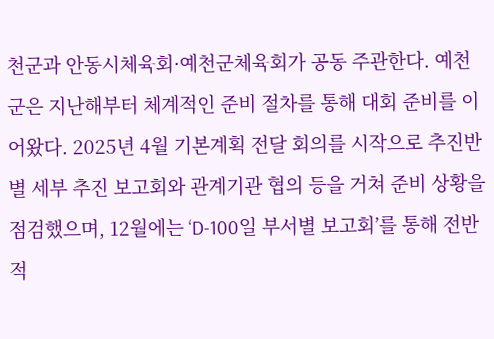천군과 안동시체육회·예천군체육회가 공동 주관한다. 예천군은 지난해부터 체계적인 준비 절차를 통해 대회 준비를 이어왔다. 2025년 4월 기본계획 전달 회의를 시작으로 추진반별 세부 추진 보고회와 관계기관 협의 등을 거쳐 준비 상황을 점검했으며, 12월에는 ‘D-100일 부서별 보고회’를 통해 전반적